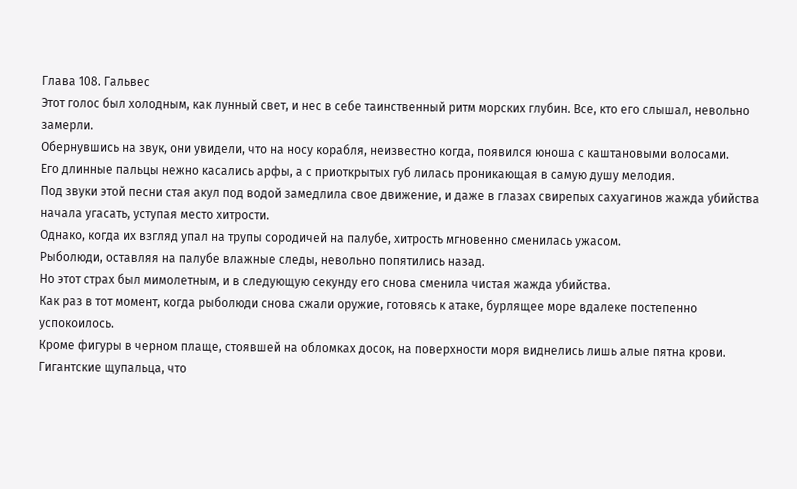Глава 108. Гальвес
Этот голос был холодным, как лунный свет, и нес в себе таинственный ритм морских глубин. Все, кто его слышал, невольно замерли.
Обернувшись на звук, они увидели, что на носу корабля, неизвестно когда, появился юноша с каштановыми волосами.
Его длинные пальцы нежно касались арфы, а с приоткрытых губ лилась проникающая в самую душу мелодия.
Под звуки этой песни стая акул под водой замедлила свое движение, и даже в глазах свирепых сахуагинов жажда убийства начала угасать, уступая место хитрости.
Однако, когда их взгляд упал на трупы сородичей на палубе, хитрость мгновенно сменилась ужасом.
Рыболюди, оставляя на палубе влажные следы, невольно попятились назад.
Но этот страх был мимолетным, и в следующую секунду его снова сменила чистая жажда убийства.
Как раз в тот момент, когда рыболюди снова сжали оружие, готовясь к атаке, бурлящее море вдалеке постепенно успокоилось.
Кроме фигуры в черном плаще, стоявшей на обломках досок, на поверхности моря виднелись лишь алые пятна крови. Гигантские щупальца, что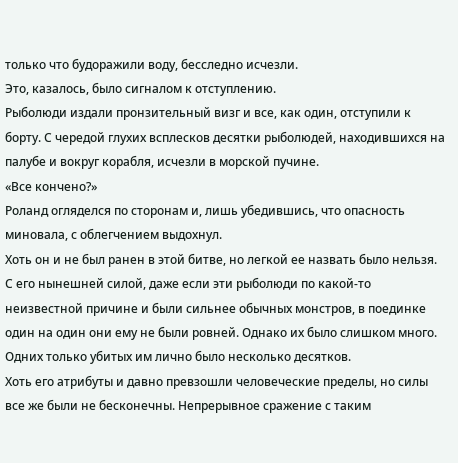только что будоражили воду, бесследно исчезли.
Это, казалось, было сигналом к отступлению.
Рыболюди издали пронзительный визг и все, как один, отступили к борту. С чередой глухих всплесков десятки рыболюдей, находившихся на палубе и вокруг корабля, исчезли в морской пучине.
«Все кончено?»
Роланд огляделся по сторонам и, лишь убедившись, что опасность миновала, с облегчением выдохнул.
Хоть он и не был ранен в этой битве, но легкой ее назвать было нельзя. С его нынешней силой, даже если эти рыболюди по какой-то неизвестной причине и были сильнее обычных монстров, в поединке один на один они ему не были ровней. Однако их было слишком много. Одних только убитых им лично было несколько десятков.
Хоть его атрибуты и давно превзошли человеческие пределы, но силы все же были не бесконечны. Непрерывное сражение с таким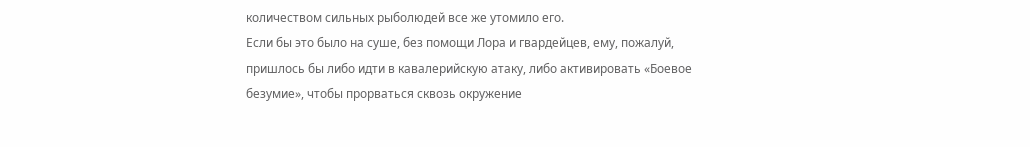количеством сильных рыболюдей все же утомило его.
Если бы это было на суше, без помощи Лора и гвардейцев, ему, пожалуй, пришлось бы либо идти в кавалерийскую атаку, либо активировать «Боевое безумие», чтобы прорваться сквозь окружение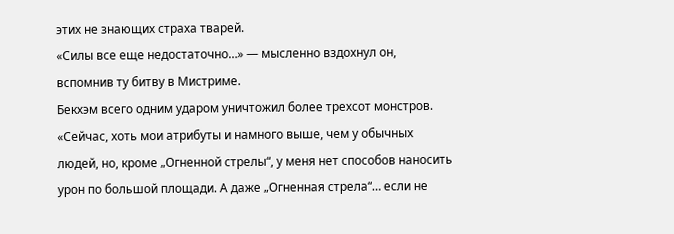этих не знающих страха тварей.
«Силы все еще недостаточно…» — мысленно вздохнул он, вспомнив ту битву в Мистриме.
Бекхэм всего одним ударом уничтожил более трехсот монстров.
«Сейчас, хоть мои атрибуты и намного выше, чем у обычных людей, но, кроме „Огненной стрелы“, у меня нет способов наносить урон по большой площади. А даже „Огненная стрела“… если не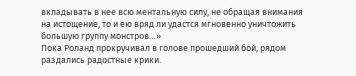вкладывать в нее всю ментальную силу, не обращая внимания на истощение, то и ею вряд ли удастся мгновенно уничтожить большую группу монстров…»
Пока Роланд прокручивал в голове прошедший бой, рядом раздались радостные крики.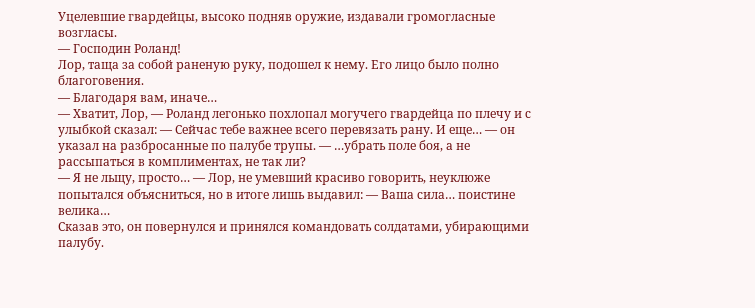Уцелевшие гвардейцы, высоко подняв оружие, издавали громогласные возгласы.
— Господин Роланд!
Лор, таща за собой раненую руку, подошел к нему. Его лицо было полно благоговения.
— Благодаря вам, иначе…
— Хватит, Лор, — Роланд легонько похлопал могучего гвардейца по плечу и с улыбкой сказал: — Сейчас тебе важнее всего перевязать рану. И еще… — он указал на разбросанные по палубе трупы. — …убрать поле боя, а не рассыпаться в комплиментах, не так ли?
— Я не льщу, просто… — Лор, не умевший красиво говорить, неуклюже попытался объясниться, но в итоге лишь выдавил: — Ваша сила… поистине велика…
Сказав это, он повернулся и принялся командовать солдатами, убирающими палубу.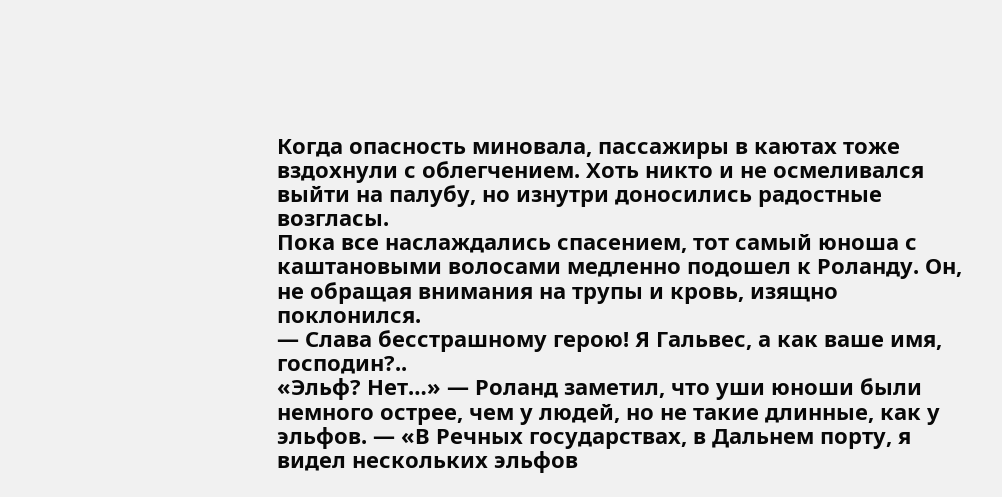Когда опасность миновала, пассажиры в каютах тоже вздохнули с облегчением. Хоть никто и не осмеливался выйти на палубу, но изнутри доносились радостные возгласы.
Пока все наслаждались спасением, тот самый юноша с каштановыми волосами медленно подошел к Роланду. Он, не обращая внимания на трупы и кровь, изящно поклонился.
— Слава бесстрашному герою! Я Гальвес, а как ваше имя, господин?..
«Эльф? Нет…» — Роланд заметил, что уши юноши были немного острее, чем у людей, но не такие длинные, как у эльфов. — «В Речных государствах, в Дальнем порту, я видел нескольких эльфов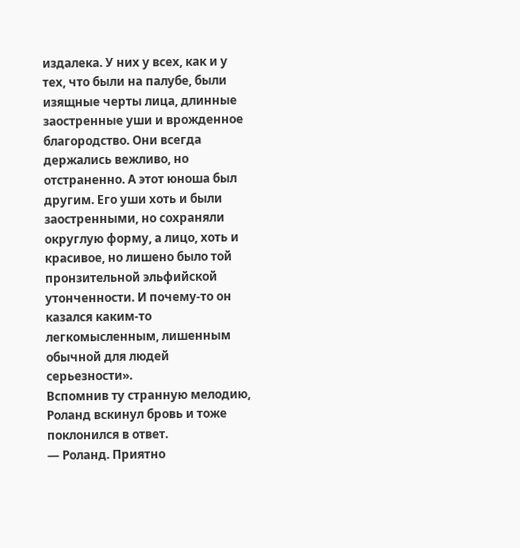издалека. У них у всех, как и у тех, что были на палубе, были изящные черты лица, длинные заостренные уши и врожденное благородство. Они всегда держались вежливо, но отстраненно. А этот юноша был другим. Его уши хоть и были заостренными, но сохраняли округлую форму, а лицо, хоть и красивое, но лишено было той пронзительной эльфийской утонченности. И почему-то он казался каким-то легкомысленным, лишенным обычной для людей серьезности».
Вспомнив ту странную мелодию, Роланд вскинул бровь и тоже поклонился в ответ.
— Роланд. Приятно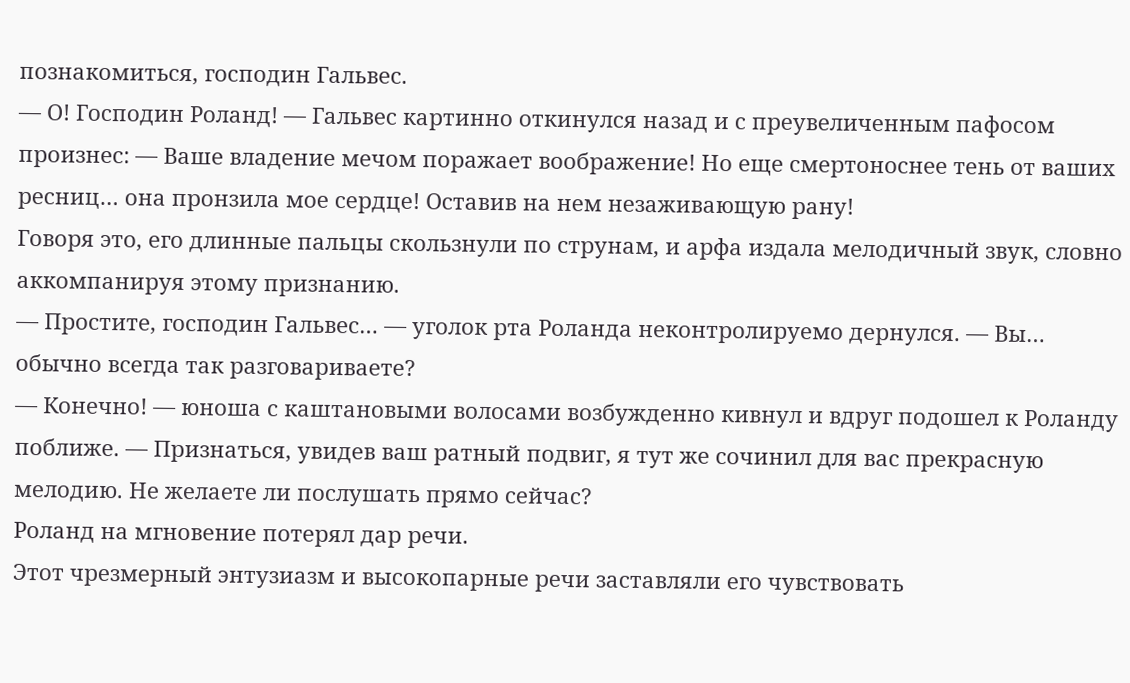познакомиться, господин Гальвес.
— О! Господин Роланд! — Гальвес картинно откинулся назад и с преувеличенным пафосом произнес: — Ваше владение мечом поражает воображение! Но еще смертоноснее тень от ваших ресниц… она пронзила мое сердце! Оставив на нем незаживающую рану!
Говоря это, его длинные пальцы скользнули по струнам, и арфа издала мелодичный звук, словно аккомпанируя этому признанию.
— Простите, господин Гальвес… — уголок рта Роланда неконтролируемо дернулся. — Вы… обычно всегда так разговариваете?
— Конечно! — юноша с каштановыми волосами возбужденно кивнул и вдруг подошел к Роланду поближе. — Признаться, увидев ваш ратный подвиг, я тут же сочинил для вас прекрасную мелодию. Не желаете ли послушать прямо сейчас?
Роланд на мгновение потерял дар речи.
Этот чрезмерный энтузиазм и высокопарные речи заставляли его чувствовать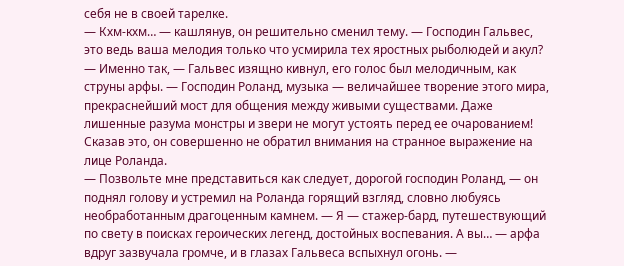себя не в своей тарелке.
— Кхм-кхм… — кашлянув, он решительно сменил тему. — Господин Гальвес, это ведь ваша мелодия только что усмирила тех яростных рыболюдей и акул?
— Именно так, — Гальвес изящно кивнул, его голос был мелодичным, как струны арфы. — Господин Роланд, музыка — величайшее творение этого мира, прекраснейший мост для общения между живыми существами. Даже лишенные разума монстры и звери не могут устоять перед ее очарованием!
Сказав это, он совершенно не обратил внимания на странное выражение на лице Роланда.
— Позвольте мне представиться как следует, дорогой господин Роланд, — он поднял голову и устремил на Роланда горящий взгляд, словно любуясь необработанным драгоценным камнем. — Я — стажер-бард, путешествующий по свету в поисках героических легенд, достойных воспевания. А вы… — арфа вдруг зазвучала громче, и в глазах Гальвеса вспыхнул огонь. —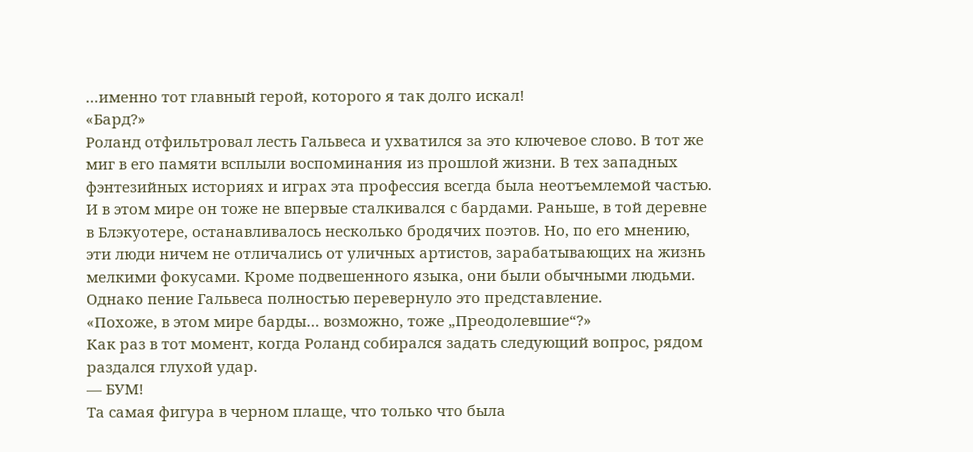…именно тот главный герой, которого я так долго искал!
«Бард?»
Роланд отфильтровал лесть Гальвеса и ухватился за это ключевое слово. В тот же миг в его памяти всплыли воспоминания из прошлой жизни. В тех западных фэнтезийных историях и играх эта профессия всегда была неотъемлемой частью. И в этом мире он тоже не впервые сталкивался с бардами. Раньше, в той деревне в Блэкуотере, останавливалось несколько бродячих поэтов. Но, по его мнению, эти люди ничем не отличались от уличных артистов, зарабатывающих на жизнь мелкими фокусами. Кроме подвешенного языка, они были обычными людьми.
Однако пение Гальвеса полностью перевернуло это представление.
«Похоже, в этом мире барды… возможно, тоже „Преодолевшие“?»
Как раз в тот момент, когда Роланд собирался задать следующий вопрос, рядом раздался глухой удар.
— БУМ!
Та самая фигура в черном плаще, что только что была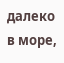далеко в море,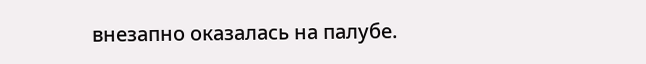внезапно оказалась на палубе.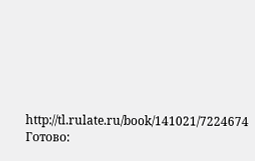http://tl.rulate.ru/book/141021/7224674
Готово: